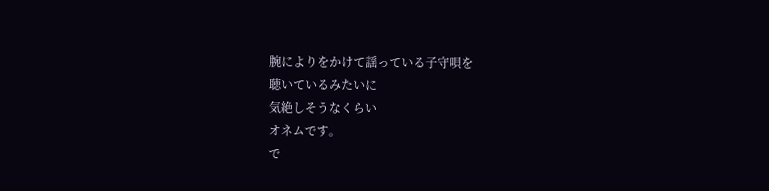腕によりをかけて謡っている子守唄を
聴いているみたいに
気絶しそうなくらい
オネムです。
で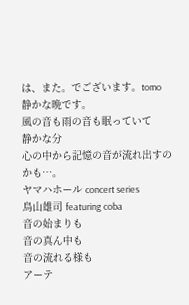は、また。でございます。tomo
静かな晩です。
風の音も雨の音も眠っていて
静かな分
心の中から記憶の音が流れ出すのかも…。
ヤマハホール concert series
鳥山雄司 featuring coba
音の始まりも
音の真ん中も
音の流れる様も
アーテ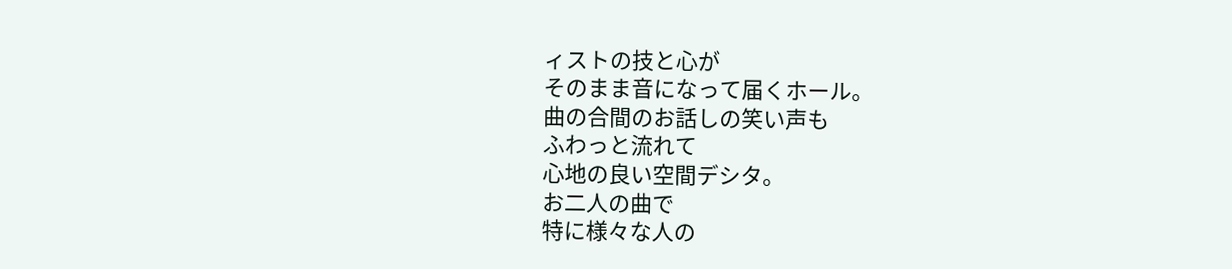ィストの技と心が
そのまま音になって届くホール。
曲の合間のお話しの笑い声も
ふわっと流れて
心地の良い空間デシタ。
お二人の曲で
特に様々な人の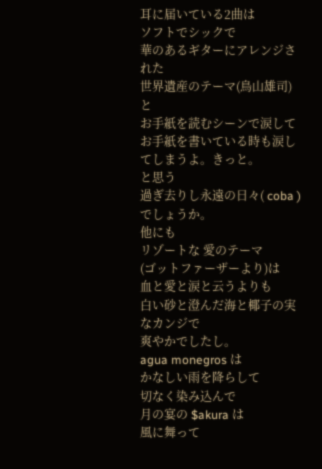耳に届いている2曲は
ソフトでシックで
華のあるギターにアレンジされた
世界遺産のテーマ(鳥山雄司)と
お手紙を読むシーンで涙して
お手紙を書いている時も涙してしまうよ。きっと。
と思う
過ぎ去りし永遠の日々( coba )
でしょうか。
他にも
リゾートな 愛のテーマ
(ゴットファーザーより)は
血と愛と涙と云うよりも
白い砂と澄んだ海と椰子の実なカンジで
爽やかでしたし。
agua monegros は
かなしい雨を降らして
切なく染み込んで
月の宴の $akura は
風に舞って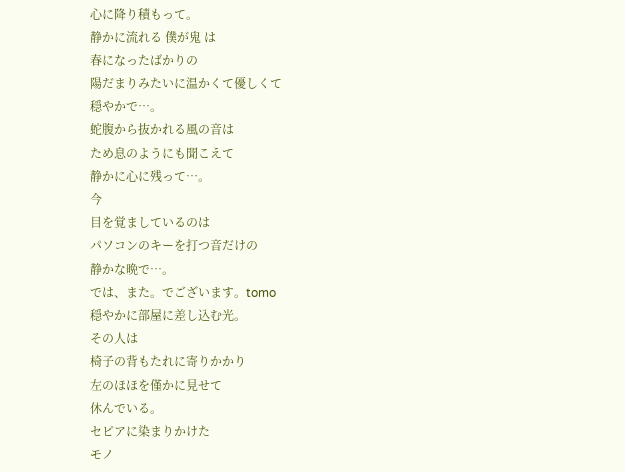心に降り積もって。
静かに流れる 僕が鬼 は
春になったばかりの
陽だまりみたいに温かくて優しくて
穏やかで…。
蛇腹から抜かれる風の音は
ため息のようにも聞こえて
静かに心に残って…。
今
目を覚ましているのは
パソコンのキーを打つ音だけの
静かな晩で…。
では、また。でございます。tomo
穏やかに部屋に差し込む光。
その人は
椅子の背もたれに寄りかかり
左のほほを僅かに見せて
休んでいる。
セピアに染まりかけた
モノ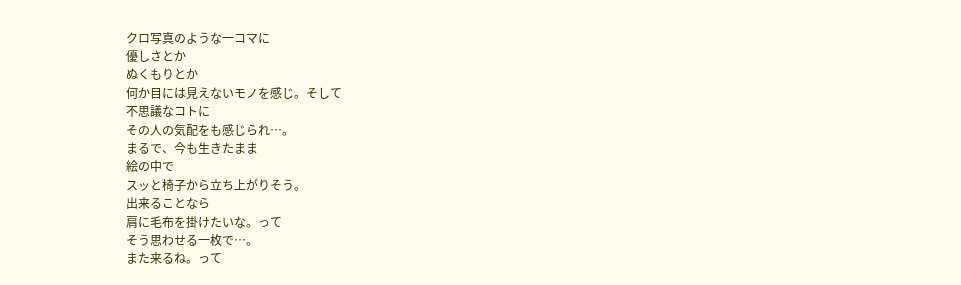クロ写真のような一コマに
優しさとか
ぬくもりとか
何か目には見えないモノを感じ。そして
不思議なコトに
その人の気配をも感じられ…。
まるで、今も生きたまま
絵の中で
スッと椅子から立ち上がりそう。
出来ることなら
肩に毛布を掛けたいな。って
そう思わせる一枚で…。
また来るね。って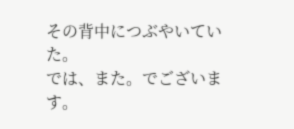その背中につぶやいていた。
では、また。でございます。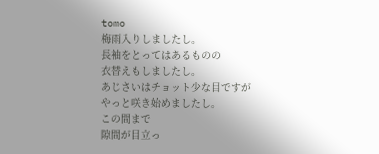tomo
梅雨入りしましたし。
長袖をとってはあるものの
衣替えもしましたし。
あじさいはチョット少な目ですが
やっと咲き始めましたし。
この間まで
隙間が目立っ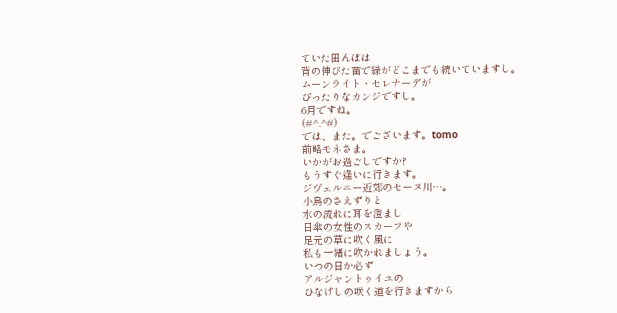ていた田んぼは
背の伸びた苗で緑がどこまでも続いていますし。
ムーンライト・セレナーデが
ぴったりなカンジですし。
6月ですね。
(#^.^#)
では、また。でございます。tomo
前略モネさま。
いかがお過ごしですか?
もうすぐ逢いに行きます。
ジヴェルニー近郊のセーヌ川…。
小鳥のさえずりと
水の流れに耳を澄まし
日傘の女性のスカーフや
足元の草に吹く風に
私も一緒に吹かれましょう。
いつの日か必ず
アルジャントゥイユの
ひなげしの咲く道を行きますから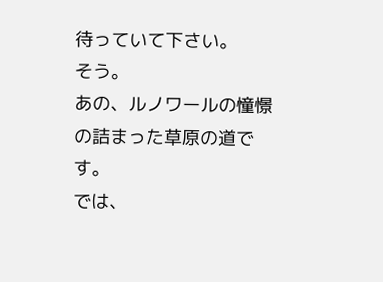待っていて下さい。
そう。
あの、ルノワールの憧憬の詰まった草原の道です。
では、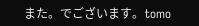また。でございます。tomo